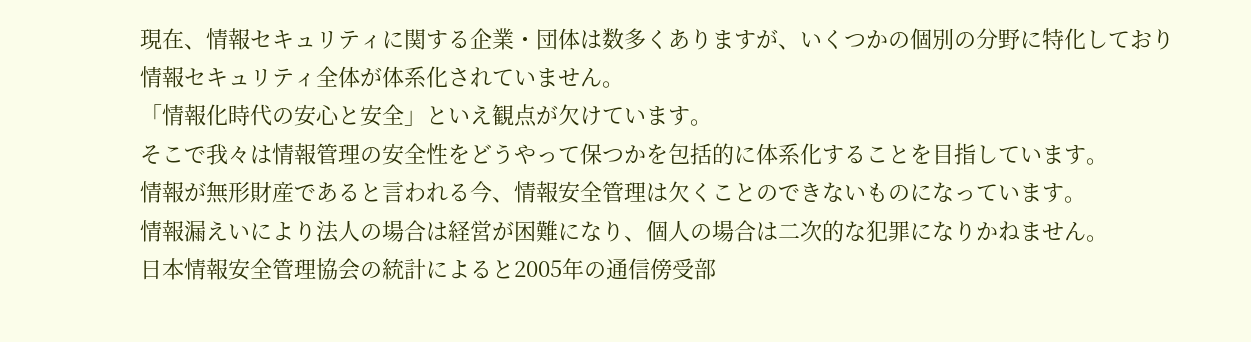現在、情報セキュリティに関する企業・団体は数多くありますが、いくつかの個別の分野に特化しており
情報セキュリティ全体が体系化されていません。
「情報化時代の安心と安全」といえ観点が欠けています。
そこで我々は情報管理の安全性をどうやって保つかを包括的に体系化することを目指しています。
情報が無形財産であると言われる今、情報安全管理は欠くことのできないものになっています。
情報漏えいにより法人の場合は経営が困難になり、個人の場合は二次的な犯罪になりかねません。
日本情報安全管理協会の統計によると2005年の通信傍受部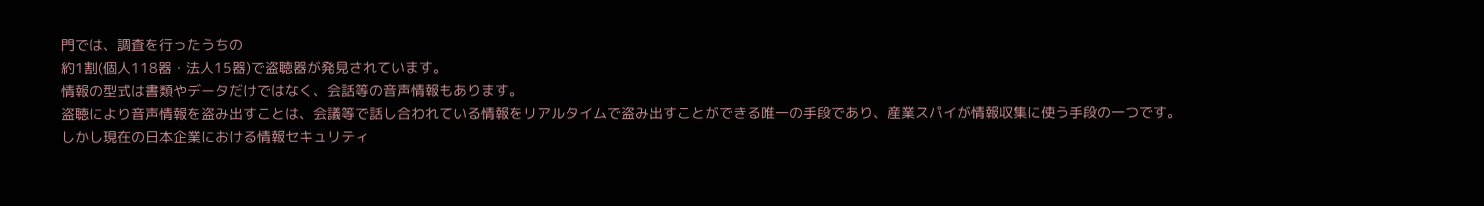門では、調査を行ったうちの
約1割(個人118器・法人15器)で盗聴器が発見されています。
情報の型式は書類やデータだけではなく、会話等の音声情報もあります。
盗聴により音声情報を盗み出すことは、会議等で話し合われている情報をリアルタイムで盗み出すことができる唯一の手段であり、産業スパイが情報収集に使う手段の一つです。
しかし現在の日本企業における情報セキュリティ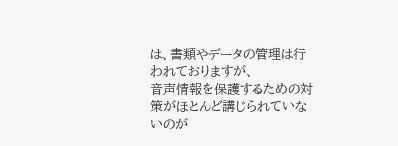は、書類やデータの管理は行われておりますが、
音声情報を保護するための対策がほとんど講じられていないのが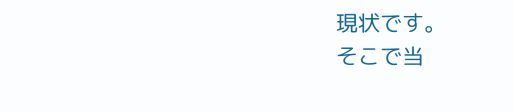現状です。
そこで当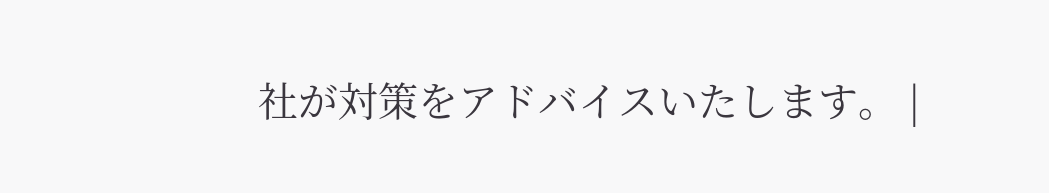社が対策をアドバイスいたします。 |